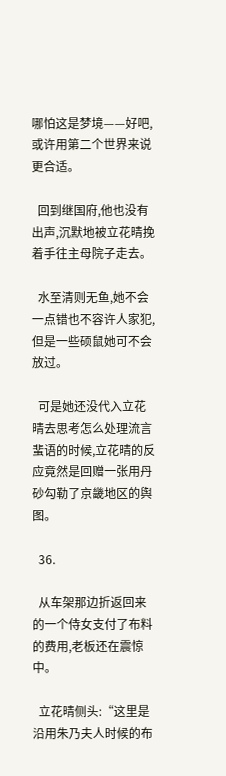哪怕这是梦境——好吧,或许用第二个世界来说更合适。

  回到继国府,他也没有出声,沉默地被立花晴挽着手往主母院子走去。

  水至清则无鱼,她不会一点错也不容许人家犯,但是一些硕鼠她可不会放过。

  可是她还没代入立花晴去思考怎么处理流言蜚语的时候,立花晴的反应竟然是回赠一张用丹砂勾勒了京畿地区的舆图。

  36.

  从车架那边折返回来的一个侍女支付了布料的费用,老板还在震惊中。

  立花晴侧头:“这里是沿用朱乃夫人时候的布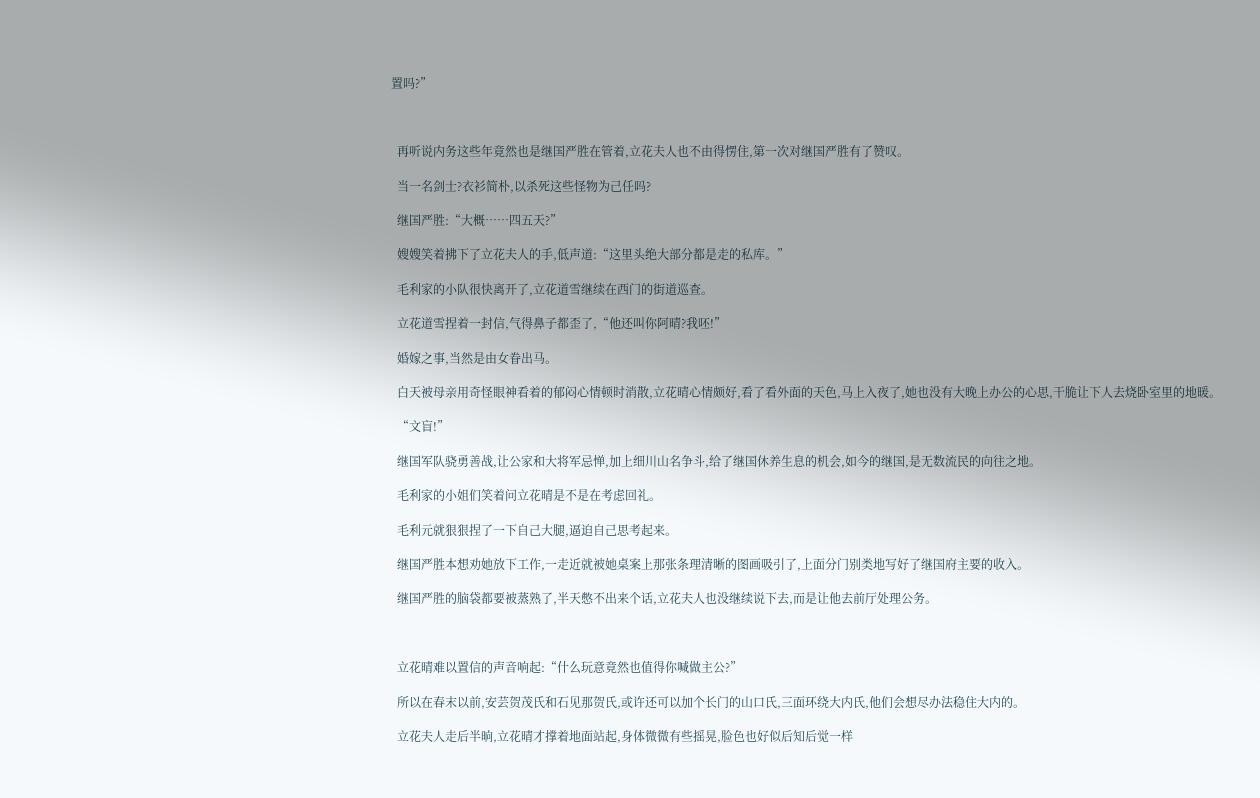置吗?”



  再听说内务这些年竟然也是继国严胜在管着,立花夫人也不由得愣住,第一次对继国严胜有了赞叹。

  当一名剑士?衣衫简朴,以杀死这些怪物为己任吗?

  继国严胜:“大概……四五天?”

  嫂嫂笑着拂下了立花夫人的手,低声道:“这里头绝大部分都是走的私库。”

  毛利家的小队很快离开了,立花道雪继续在西门的街道巡查。

  立花道雪捏着一封信,气得鼻子都歪了,“他还叫你阿晴?我呸!”

  婚嫁之事,当然是由女眷出马。

  白天被母亲用奇怪眼神看着的郁闷心情顿时消散,立花晴心情颇好,看了看外面的天色,马上入夜了,她也没有大晚上办公的心思,干脆让下人去烧卧室里的地暖。

  “文盲!”

  继国军队骁勇善战,让公家和大将军忌惮,加上细川山名争斗,给了继国休养生息的机会,如今的继国,是无数流民的向往之地。

  毛利家的小姐们笑着问立花晴是不是在考虑回礼。

  毛利元就狠狠捏了一下自己大腿,逼迫自己思考起来。

  继国严胜本想劝她放下工作,一走近就被她桌案上那张条理清晰的图画吸引了,上面分门别类地写好了继国府主要的收入。

  继国严胜的脑袋都要被蒸熟了,半天憋不出来个话,立花夫人也没继续说下去,而是让他去前厅处理公务。



  立花晴难以置信的声音响起:“什么玩意竟然也值得你喊做主公?”

  所以在春末以前,安芸贺茂氏和石见那贺氏,或许还可以加个长门的山口氏,三面环绕大内氏,他们会想尽办法稳住大内的。

  立花夫人走后半晌,立花晴才撑着地面站起,身体微微有些摇晃,脸色也好似后知后觉一样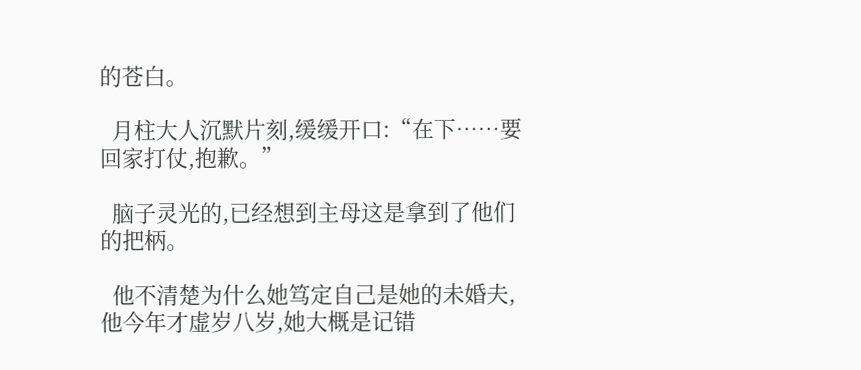的苍白。

  月柱大人沉默片刻,缓缓开口:“在下……要回家打仗,抱歉。”

  脑子灵光的,已经想到主母这是拿到了他们的把柄。

  他不清楚为什么她笃定自己是她的未婚夫,他今年才虚岁八岁,她大概是记错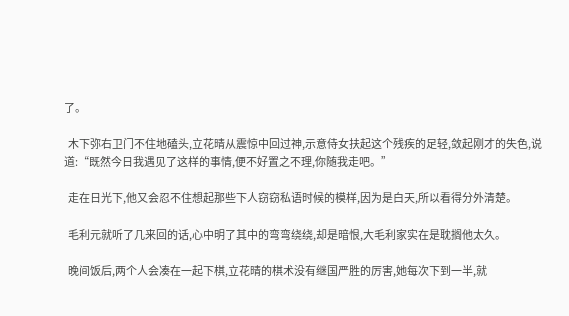了。

  木下弥右卫门不住地磕头,立花晴从震惊中回过神,示意侍女扶起这个残疾的足轻,敛起刚才的失色,说道:“既然今日我遇见了这样的事情,便不好置之不理,你随我走吧。”

  走在日光下,他又会忍不住想起那些下人窃窃私语时候的模样,因为是白天,所以看得分外清楚。

  毛利元就听了几来回的话,心中明了其中的弯弯绕绕,却是暗恨,大毛利家实在是耽搁他太久。

  晚间饭后,两个人会凑在一起下棋,立花晴的棋术没有继国严胜的厉害,她每次下到一半,就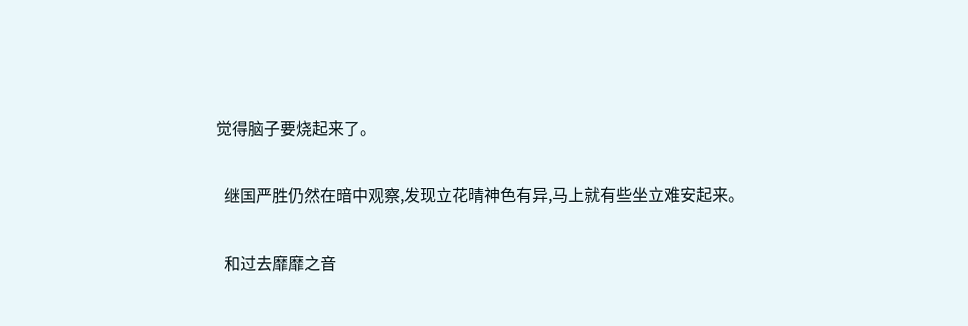觉得脑子要烧起来了。

  继国严胜仍然在暗中观察,发现立花晴神色有异,马上就有些坐立难安起来。

  和过去靡靡之音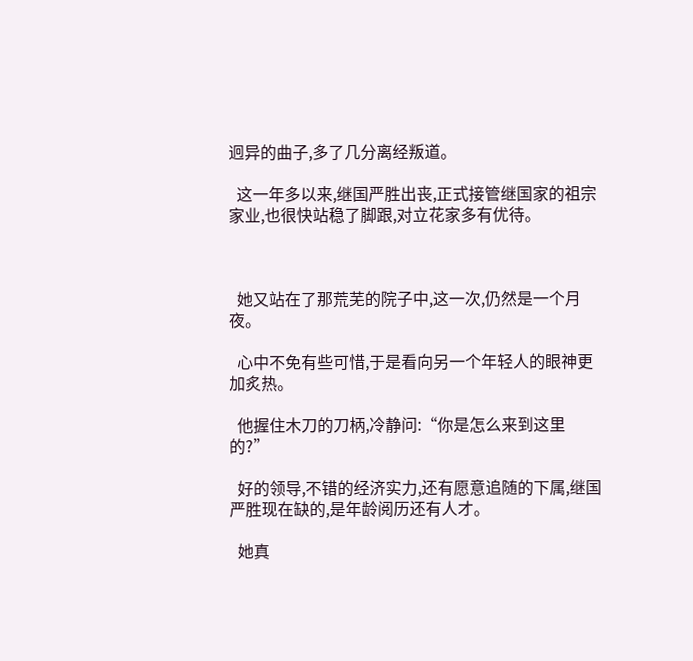迥异的曲子,多了几分离经叛道。

  这一年多以来,继国严胜出丧,正式接管继国家的祖宗家业,也很快站稳了脚跟,对立花家多有优待。



  她又站在了那荒芜的院子中,这一次,仍然是一个月夜。

  心中不免有些可惜,于是看向另一个年轻人的眼神更加炙热。

  他握住木刀的刀柄,冷静问:“你是怎么来到这里的?”

  好的领导,不错的经济实力,还有愿意追随的下属,继国严胜现在缺的,是年龄阅历还有人才。

  她真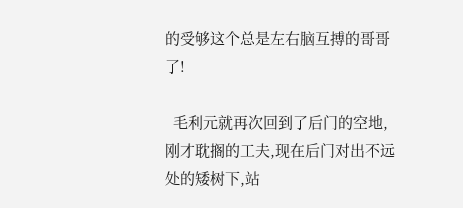的受够这个总是左右脑互搏的哥哥了!

  毛利元就再次回到了后门的空地,刚才耽搁的工夫,现在后门对出不远处的矮树下,站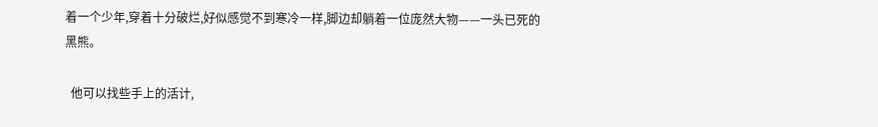着一个少年,穿着十分破烂,好似感觉不到寒冷一样,脚边却躺着一位庞然大物——一头已死的黑熊。

  他可以找些手上的活计,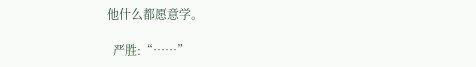他什么都愿意学。

  严胜:“……”